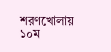শরণখোলায় ১০ম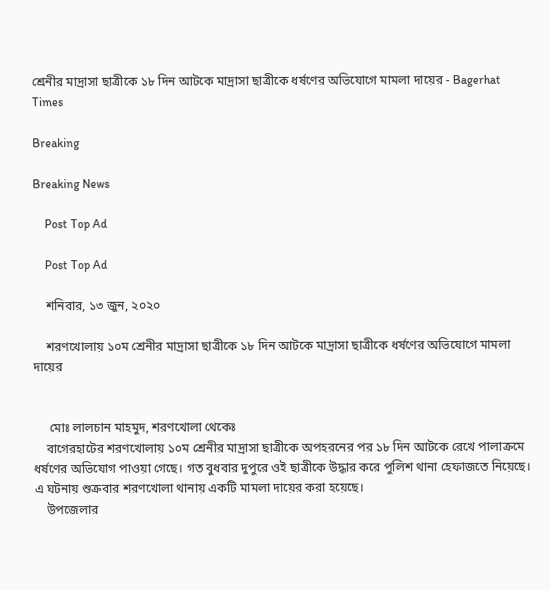শ্রেনীর মাদ্রাসা ছাত্রীকে ১৮ দিন আটকে মাদ্রাসা ছাত্রীকে ধর্ষণের অভিযোগে মামলা দায়ের - Bagerhat Times

Breaking

Breaking News

    Post Top Ad

    Post Top Ad

    শনিবার, ১৩ জুন, ২০২০

    শরণখোলায় ১০ম শ্রেনীর মাদ্রাসা ছাত্রীকে ১৮ দিন আটকে মাদ্রাসা ছাত্রীকে ধর্ষণের অভিযোগে মামলা দায়ের


     মোঃ লালচান মাহমুদ, শরণখোলা থেকেঃ
    বাগেরহাটের শরণখোলায় ১০ম শ্রেনীর মাদ্রাসা ছাত্রীকে অপহরনের পর ১৮ দিন আটকে রেখে পালাক্রমে ধর্ষণের অভিযোগ পাওয়া গেছে। গত বুধবার দুপুরে ওই ছাত্রীকে উদ্ধার করে পুলিশ থানা হেফাজতে নিয়েছে। এ ঘটনায় শুক্রবার শরণখোলা থানায় একটি মামলা দায়ের করা হয়েছে।
    উপজেলার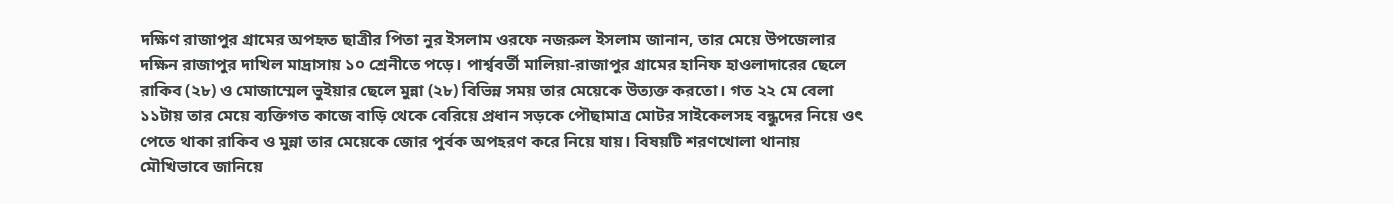দক্ষিণ রাজাপুর গ্রামের অপহৃত ছাত্রীর পিতা নুর ইসলাম ওরফে নজরুল ইসলাম জানান, তার মেয়ে উপজেলার দক্ষিন রাজাপুর দাখিল মাদ্রাসায় ১০ শ্রেনীতে পড়ে। পার্শ্ববর্তী মালিয়া-রাজাপুর গ্রামের হানিফ হাওলাদারের ছেলে রাকিব (২৮) ও মোজাম্মেল ভুইয়ার ছেলে মুন্না (২৮) বিভিন্ন সময় তার মেয়েকে উত্যক্ত করতো। গত ২২ মে বেলা ১১টায় তার মেয়ে ব্যক্তিগত কাজে বাড়ি থেকে বেরিয়ে প্রধান সড়কে পৌছামাত্র মোটর সাইকেলসহ বন্ধুদের নিয়ে ওৎ পেতে থাকা রাকিব ও মুন্না তার মেয়েকে জোর পুর্বক অপহরণ করে নিয়ে যায়। বিষয়টি শরণখোলা থানায় মৌখিভাবে জানিয়ে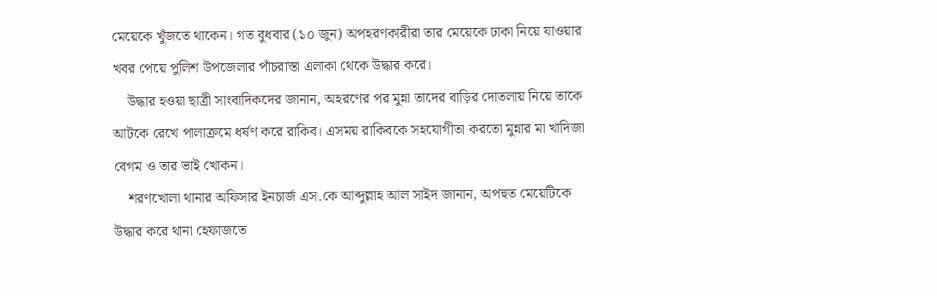মেয়েকে খুঁজতে থাকেন। গত বুধবার (১০ জুন) অপহরণকারীরা তার মেয়েকে ঢাকা নিয়ে যাওয়ার খবর পেয়ে পুলিশ উপজেলার পাঁচরাস্তা এলাকা থেকে উদ্ধার করে।
    উদ্ধার হওয়া ছাত্রী সাংবাদিকদের জানান, অহরণের পর মুন্না তাদের বাড়ির দোতলায় নিয়ে তাকে আটকে রেখে পালাক্রমে ধর্ষণ করে রাকিব। এসময় রাকিবকে সহযোগীতা করতো মুন্নার মা খাদিজা বেগম ও তার ভাই খোকন।
    শরণখোলা থানার অফিসার ইনচার্জ এস.কে আব্দুল্লাহ আল সাইদ জানান, অপহুত মেয়েটিকে উদ্ধার করে থানা হেফাজতে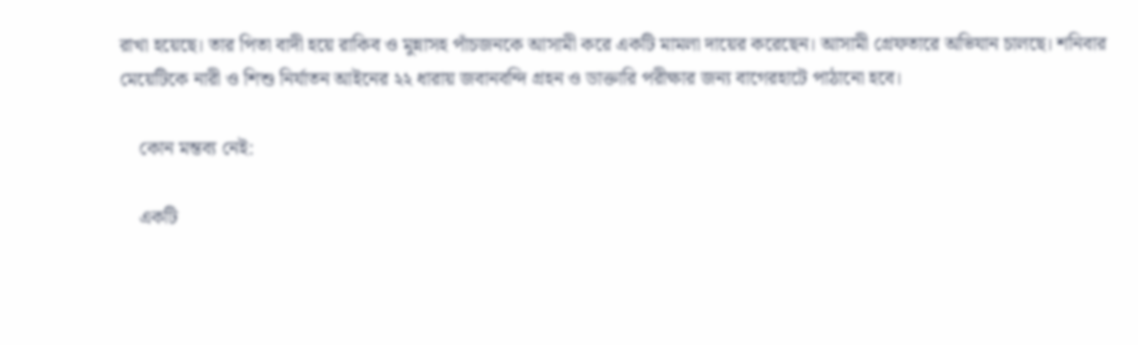রাখা হয়েছে। তার পিতা বাদী হয়ে রাকিব ও মুন্নাসহ পাঁচজনকে আসামী করে একটি মামলা দায়ের করেছেন। আসামী গ্রেফতারে অভিযান চালছে। শনিবার মেয়েটিকে নারী ও শিশু নির্যাতন আইনের ২২ ধারায় জবানবন্দি গ্রহন ও ডাক্তারি পরীক্ষার জন্য বাগেরহাটে পাঠানো হবে।

    কোন মন্তব্য নেই:

    একটি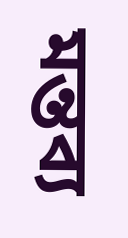মন্তব্য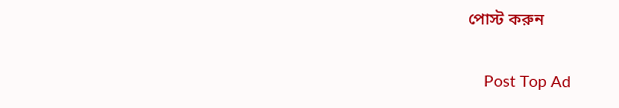পোস্ট করুন

    Post Top Ad